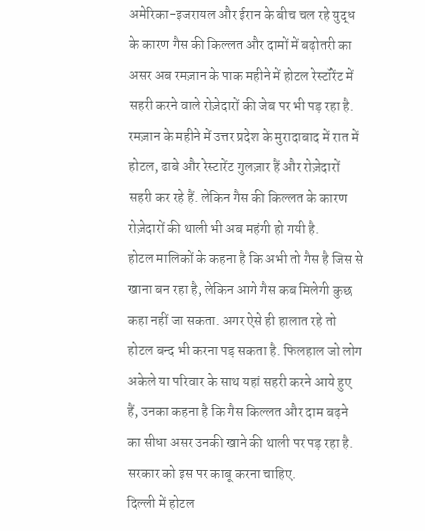अमेरिका-इजरायल और ईरान के बीच चल रहे युद्ध के कारण गैस की किल्लत और दामों में बढ़ोतरी का असर अब रमज़ान के पाक महीने में होटल रेस्टॉरेंट में सहरी करने वाले रोज़ेदारों की जेब पर भी पड़ रहा है. रमज़ान के महीने में उत्तर प्रदेश के मुरादाबाद में रात में होटल, ढाबे और रेस्टारेंट गुलज़ार हैं और रोज़ेदारों सहरी कर रहे हैं. लेकिन गैस की किल्लत के कारण रोज़ेदारों की थाली भी अब महंगी हो गयी है.
होटल मालिकों के कहना है कि अभी तो गैस है जिस से खाना बन रहा है, लेकिन आगे गैस कब मिलेगी कुछ कहा नहीं जा सकता. अगर ऐसे ही हालात रहे तो होटल बन्द भी करना पड़ सकता है. फिलहाल जो लोग अकेले या परिवार के साथ यहां सहरी करने आये हुए हैं, उनका कहना है कि गैस किल्लत और दाम बढ़ने का सीधा असर उनकी खाने की थाली पर पड़ रहा है. सरकार को इस पर काबू करना चाहिए.
दिल्ली में होटल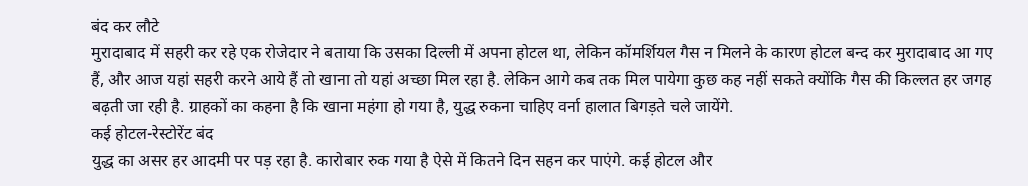बंद कर लौटे
मुरादाबाद में सहरी कर रहे एक रोजेदार ने बताया कि उसका दिल्ली में अपना होटल था, लेकिन कॉमर्शियल गैस न मिलने के कारण होटल बन्द कर मुरादाबाद आ गए हैं, और आज यहां सहरी करने आये हैं तो खाना तो यहां अच्छा मिल रहा है. लेकिन आगे कब तक मिल पायेगा कुछ कह नहीं सकते क्योंकि गैस की किल्लत हर जगह बढ़ती जा रही है. ग्राहकों का कहना है कि खाना महंगा हो गया है, युद्ध रुकना चाहिए वर्ना हालात बिगड़ते चले जायेंगे.
कई होटल-रेस्टोरेंट बंद
युद्ध का असर हर आदमी पर पड़ रहा है. कारोबार रुक गया है ऐसे में कितने दिन सहन कर पाएंगे. कई होटल और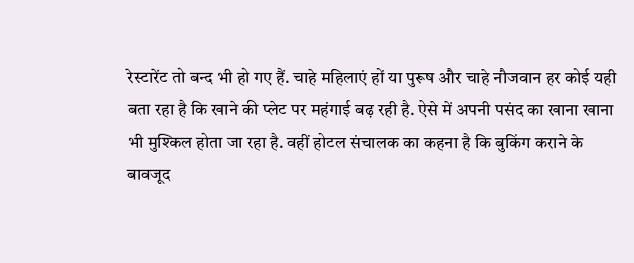रेस्टारेंट तो बन्द भी हो गए हैं. चाहे महिलाएं हों या पुरूष और चाहे नौजवान हर कोई यही बता रहा है कि खाने की प्लेट पर महंगाई बढ़ रही है. ऐसे में अपनी पसंद का खाना खाना भी मुश्किल होता जा रहा है. वहीं होटल संचालक का कहना है कि बुकिंग कराने के बावजूद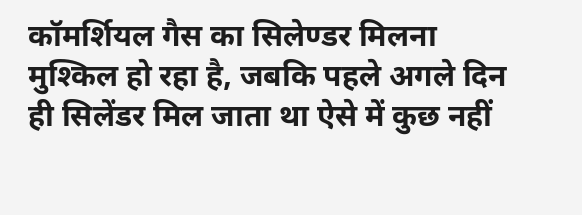कॉमर्शियल गैस का सिलेण्डर मिलना मुश्किल हो रहा है, जबकि पहले अगले दिन ही सिलेंडर मिल जाता था ऐसे में कुछ नहीं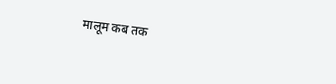मालूम कब तक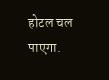होटल चल पाएगा.